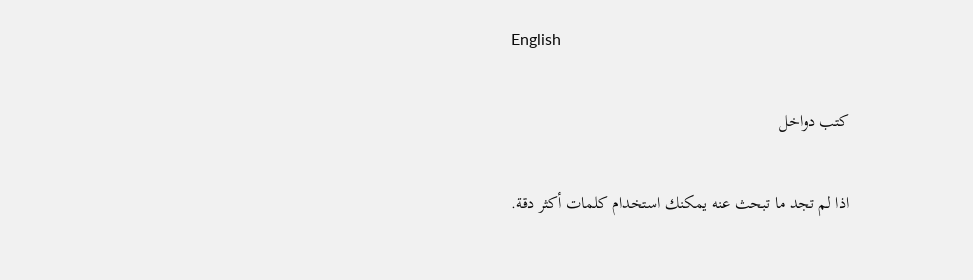English

كتب دواخل

اذا لم تجد ما تبحث عنه يمكنك استخدام كلمات أكثر دقة.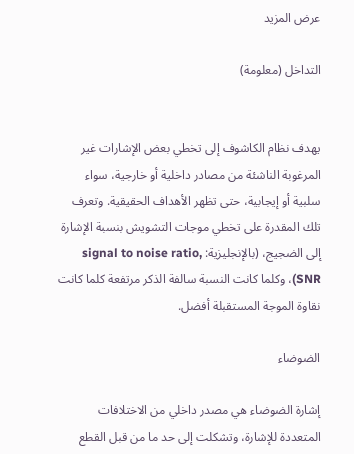عرض المزيد

التداخل (معلومة)


يهدف نظام الكاشوف إلى تخطي بعض الإشارات غير المرغوبة الناشئة من مصادر داخلية أو خارجية، سواء سلبية أو إيجابية، حتى تظهر الأهداف الحقيقية. وتعرف تلك المقدرة على تخطي موجات التشويش بنسبة الإشارة إلى الضجيج، (بالإنجليزية: signal to noise ratio, SNR)، وكلما كانت النسبة سالفة الذكر مرتفعة كلما كانت نقاوة الموجة المستقبلة أفضل.

الضوضاء

إشارة الضوضاء هي مصدر داخلي من الاختلافات المتعددة للإشارة، وتشكلت إلى حد ما من قبل القطع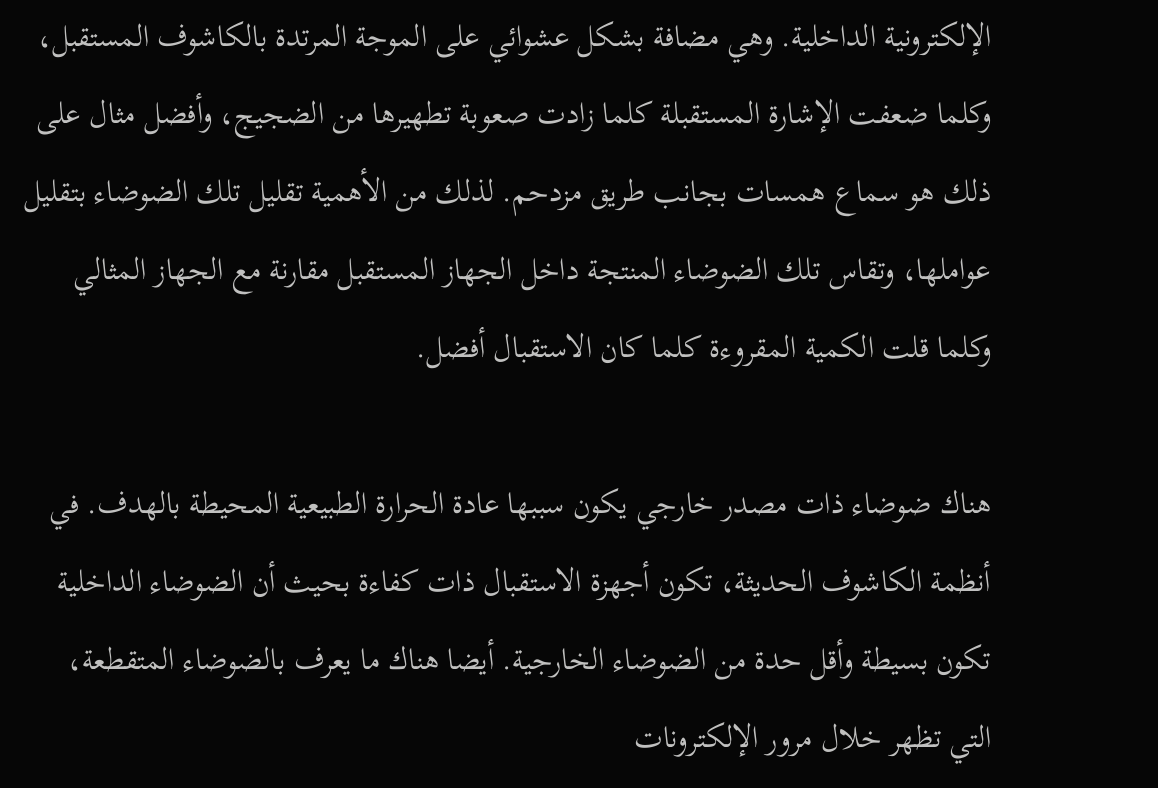الإلكترونية الداخلية. وهي مضافة بشكل عشوائي على الموجة المرتدة بالكاشوف المستقبل، وكلما ضعفت الإشارة المستقبلة كلما زادت صعوبة تطهيرها من الضجيج، وأفضل مثال على ذلك هو سماع همسات بجانب طريق مزدحم. لذلك من الأهمية تقليل تلك الضوضاء بتقليل عواملها، وتقاس تلك الضوضاء المنتجة داخل الجهاز المستقبل مقارنة مع الجهاز المثالي وكلما قلت الكمية المقروءة كلما كان الاستقبال أفضل.

هناك ضوضاء ذات مصدر خارجي يكون سببها عادة الحرارة الطبيعية المحيطة بالهدف. في أنظمة الكاشوف الحديثة، تكون أجهزة الاستقبال ذات كفاءة بحيث أن الضوضاء الداخلية تكون بسيطة وأقل حدة من الضوضاء الخارجية. أيضا هناك ما يعرف بالضوضاء المتقطعة، التي تظهر خلال مرور الإلكترونات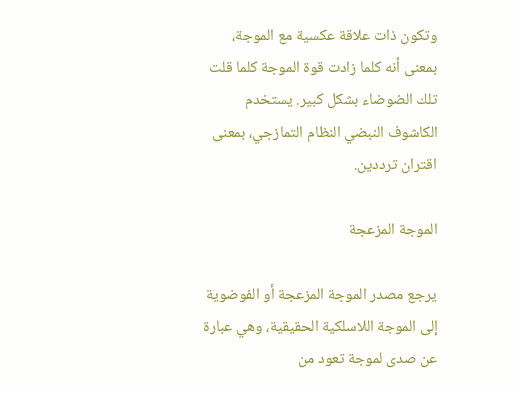وتكون ذات علاقة عكسية مع الموجة، بمعنى أنه كلما زادت قوة الموجة كلما قلت تلك الضوضاء بشكل كبير. يستخدم الكاشوف النبضي النظام التمازجي، بمعنى اقتران ترددين.

الموجة المزعجة

يرجع مصدر الموجة المزعجة أو الفوضوية إلى الموجة اللاسلكية الحقيقية، وهي عبارة عن صدى لموجة تعود من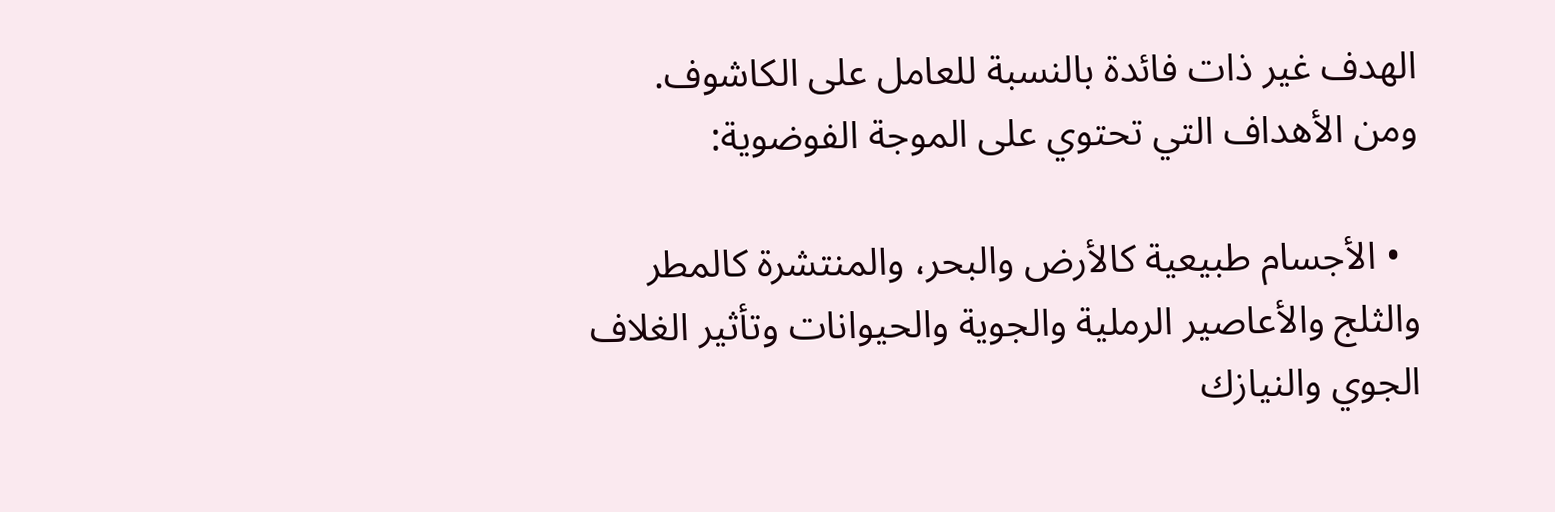الهدف غير ذات فائدة بالنسبة للعامل على الكاشوف. ومن الأهداف التي تحتوي على الموجة الفوضوية:

  • الأجسام طبيعية كالأرض والبحر، والمنتشرة كالمطر والثلج والأعاصير الرملية والجوية والحيوانات وتأثير الغلاف الجوي والنيازك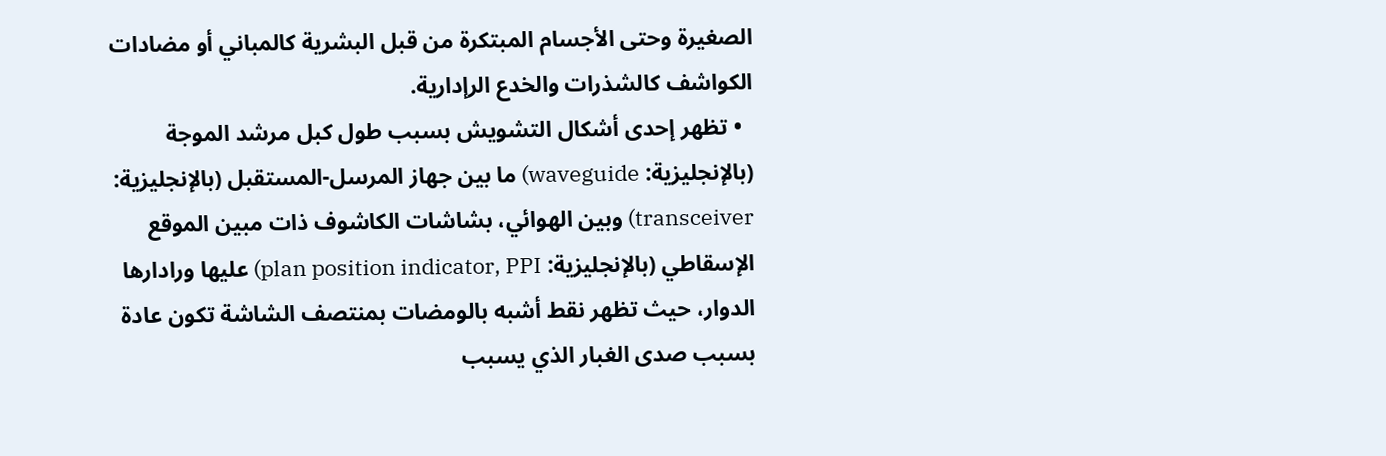الصغيرة وحتى الأجسام المبتكرة من قبل البشرية كالمباني أو مضادات الكواشف كالشذرات والخدع الرإدارية.
  • تظهر إحدى أشكال التشويش بسبب طول كبل مرشد الموجة (بالإنجليزية: waveguide) ما بين جهاز المرسل-المستقبل (بالإنجليزية: transceiver) وبين الهوائي، بشاشات الكاشوف ذات مبين الموقع الإسقاطي (بالإنجليزية: plan position indicator, PPI) عليها ورادارها الدوار، حيث تظهر نقط أشبه بالومضات بمنتصف الشاشة تكون عادة بسبب صدى الغبار الذي يسبب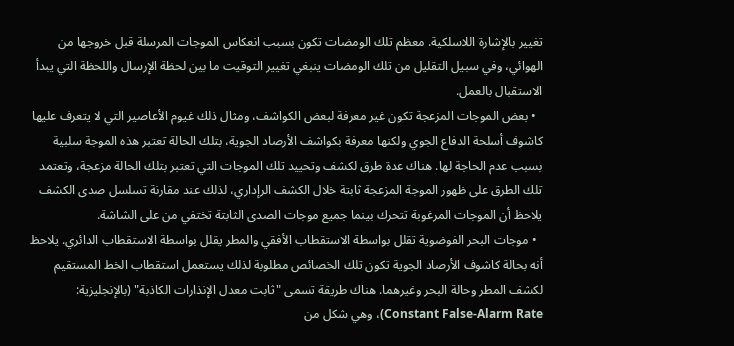تغيير بالإشارة اللاسلكية. معظم تلك الومضات تكون بسبب انعكاس الموجات المرسلة قبل خروجها من الهوائي، وفي سبيل التقليل من تلك الومضات ينبغي تغيير التوقيت ما بين لحظة الإرسال واللحظة التي يبدأ الاستقبال بالعمل.
  • بعض الموجات المزعجة تكون غير معرفة لبعض الكواشف، ومثال ذلك غيوم الأعاصير التي لا يتعرف عليها كاشوف أسلحة الدفاع الجوي ولكنها معرفة بكواشف الأرصاد الجوية، بتلك الحالة تعتبر هذه الموجة سلبية بسبب عدم الحاجة لها. هناك عدة طرق لكشف وتحييد تلك الموجات التي تعتبر بتلك الحالة مزعجة، وتعتمد تلك الطرق على ظهور الموجة المزعجة ثابتة خلال الكشف الرإداري، لذلك عند مقارنة تسلسل صدى الكشف يلاحظ أن الموجات المرغوبة تتحرك بينما جميع موجات الصدى الثابتة تختفي من على الشاشة.
  • موجات البحر الفوضوية تقلل بواسطة الاستقطاب الأفقي والمطر يقلل بواسطة الاستقطاب الدائري. يلاحظ أنه بحالة كاشوف الأرصاد الجوية تكون تلك الخصائص مطلوبة لذلك يستعمل استقطاب الخط المستقيم لكشف المطر وحالة البحر وغيرهما. هناك طريقة تسمى "ثابت معدل الإنذارات الكاذبة" (بالإنجليزية: Constant False-Alarm Rate)، وهي شكل من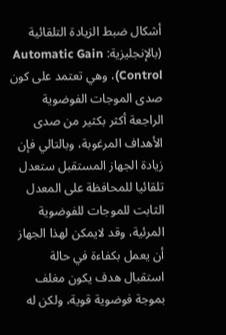أشكال ضبط الزيادة التلقائية (بالإنجليزية: Automatic Gain Control)، وهي تعتمد على كون صدى الموجات الفوضوية الراجعة أكثر بكثير من صدى الأهداف المرغوبة، وبالتالي فإن زيادة الجهاز المستقبل ستعدل تلقائيا للمحافظة على المعدل الثابت للموجات للفوضوية المرئية، وقد لايمكن لهذا الجهاز أن يعمل بكفاءة في حالة استقبال هدف يكون مغلف بموجة فوضوية قوية، ولكن له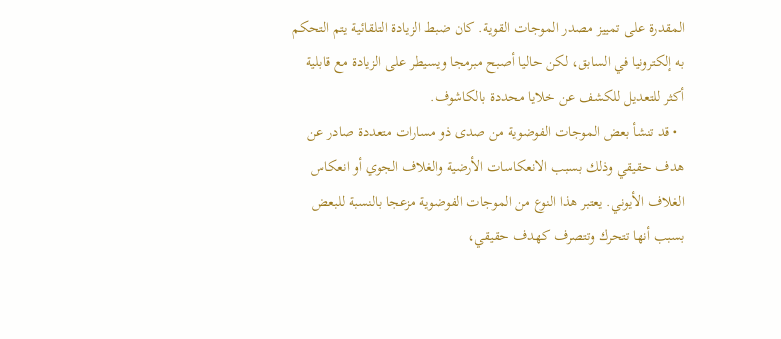المقدرة على تمييز مصدر الموجات القوية. كان ضبط الزيادة التلقائية يتم التحكم به إلكترونيا في السابق، لكن حاليا أصبح مبرمجا ويسيطر على الزيادة مع قابلية أكثر للتعديل للكشف عن خلايا محددة بالكاشوف.
  • قد تنشأ بعض الموجات الفوضوية من صدى ذو مسارات متعددة صادر عن هدف حقيقي وذلك بسبب الانعكاسات الأرضية والغلاف الجوي أو انعكاس الغلاف الأيوني. يعتبر هذا النوع من الموجات الفوضوية مزعجا بالنسبة للبعض بسبب أنها تتحرك وتتصرف كهدف حقيقي،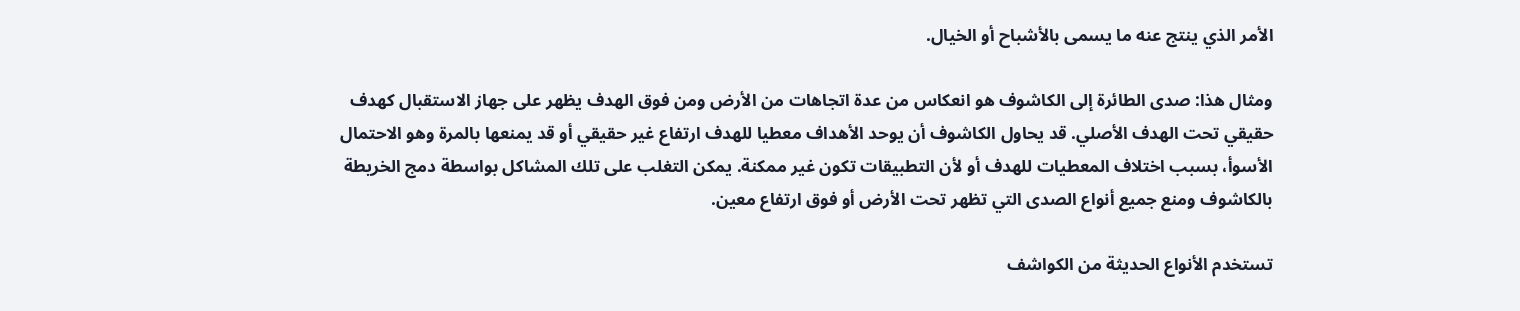الأمر الذي ينتج عنه ما يسمى بالأشباح أو الخيال.

ومثال هذا: صدى الطائرة إلى الكاشوف هو انعكاس من عدة اتجاهات من الأرض ومن فوق الهدف يظهر على جهاز الاستقبال كهدف حقيقي تحت الهدف الأصلي. قد يحاول الكاشوف أن يوحد الأهداف معطيا للهدف ارتفاع غير حقيقي أو قد يمنعها بالمرة وهو الاحتمال الأسوأ، بسبب اختلاف المعطيات للهدف أو لأن التطبيقات تكون غير ممكنة. يمكن التغلب على تلك المشاكل بواسطة دمج الخريطة بالكاشوف ومنع جميع أنواع الصدى التي تظهر تحت الأرض أو فوق ارتفاع معين.

تستخدم الأنواع الحديثة من الكواشف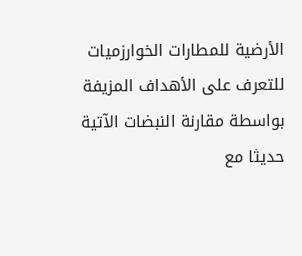الأرضية للمطارات الخوارزميات للتعرف على الأهداف المزيفة بواسطة مقارنة النبضات الآتية حديثا مع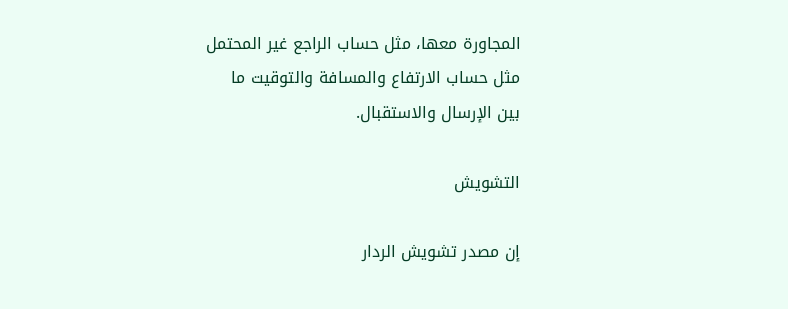المجاورة معها، مثل حساب الراجع غير المحتمل مثل حساب الارتفاع والمسافة والتوقيت ما بين الإرسال والاستقبال.

التشويش

إن مصدر تشويش الردار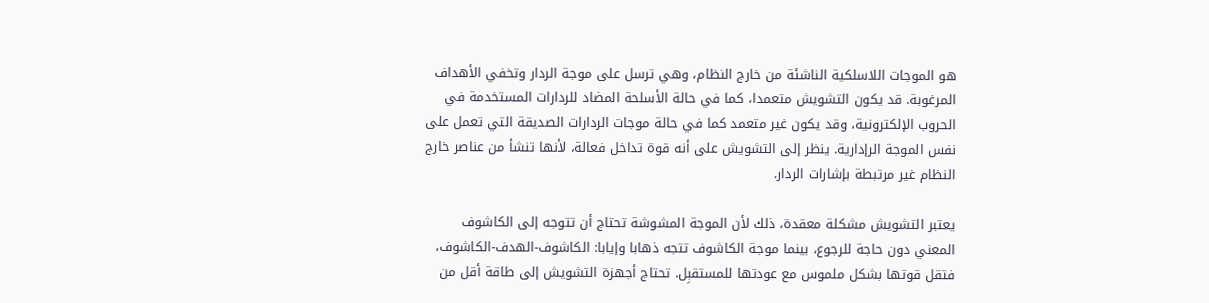هو الموجات اللاسلكية الناشئة من خارج النظام، وهي ترسل على موجة الردار وتخفي الأهداف المرغوبة. قد يكون التشويش متعمدا، كما في حالة الأسلحة المضاد للردارات المستخدمة في الحروب الإلكترونية، وقد يكون غير متعمد كما في حالة موجات الردارات الصديقة التي تعمل على نفس الموجة الرإدارية. ينظر إلى التشويش على أنه قوة تداخل فعالة، لأنها تنشأ من عناصر خارج النظام غير مرتبطة بإشارات الردار.

يعتبر التشويش مشكلة معقدة، ذلك لأن الموجة المشوشة تحتاج أن تتوجه إلى الكاشوف المعني دون حاجة للرجوع، بينما موجة الكاشوف تتجه ذهابا وإيابا: الكاشوف-الهدف-الكاشوف، فتقل قوتها بشكل ملموس مع عودتها للمستقبِل. تحتاج أجهزة التشويش إلى طاقة أقل من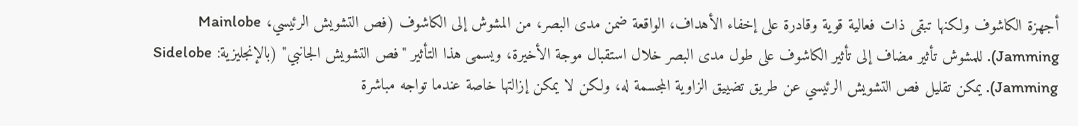أجهزة الكاشوف ولكنها تبقى ذات فعالية قوية وقادرة على إخفاء الأهداف، الواقعة ضمن مدى البصر، من المشوش إلى الكاشوف (فص التشويش الرئيسي، Mainlobe Jamming). للمشوش تأثير مضاف إلى تأثير الكاشوف على طول مدى البصر خلال استقبال موجة الأخيرة، ويسمى هذا التأثير "فص التشويش الجانبي" (بالإنجليزية: Sidelobe Jamming). يمكن تقليل فص التشويش الرئيسي عن طريق تضييق الزاوية المجسمة له، ولكن لا يمكن إزالتها خاصة عندما تواجه مباشرة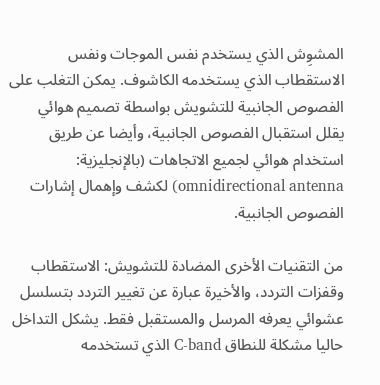المشوِش الذي يستخدم نفس الموجات ونفس الاستقطاب الذي يستخدمه الكاشوف. يمكن التغلب على الفصوص الجانبية للتشويش بواسطة تصميم هوائي يقلل استقبال الفصوص الجانبية، وأيضا عن طريق استخدام هوائي لجميع الاتجاهات (بالإنجليزية: omnidirectional antenna) لكشف وإهمال إشارات الفصوص الجانبية.

من التقنيات الأخرى المضادة للتشويش: الاستقطاب وقفزات التردد، والأخيرة عبارة عن تغيير التردد بتسلسل عشوائي يعرفه المرسل والمستقبل فقط. يشكل التداخل حاليا مشكلة للنطاق C-band الذي تستخدمه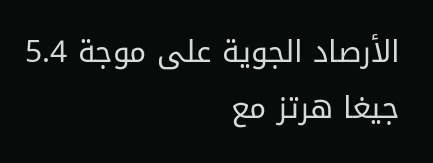الأرصاد الجوية على موجة 5.4 جيغا هرتز مع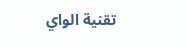تقنية الواي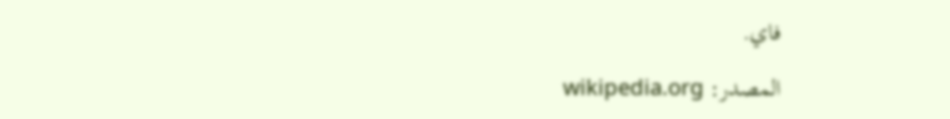فاي.

المصدر: wikipedia.org